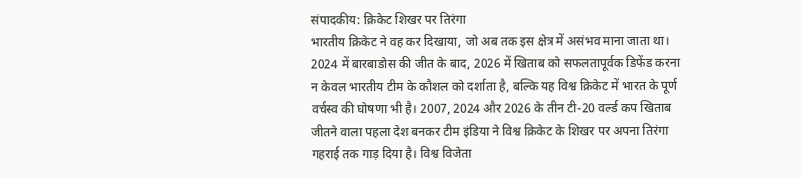संपादकीय: क्रिकेट शिखर पर तिरंगा
भारतीय क्रिकेट ने वह कर दिखाया, जो अब तक इस क्षेत्र में असंभव माना जाता था। 2024 में बारबाडोस की जीत के बाद, 2026 में खिताब को सफलतापूर्वक डिफेंड करना न केवल भारतीय टीम के कौशल को दर्शाता है, बल्कि यह विश्व क्रिकेट में भारत के पूर्ण वर्चस्व की घोषणा भी है। 2007, 2024 और 2026 के तीन टी-20 वर्ल्ड कप खिताब जीतने वाला पहला देश बनकर टीम इंडिया ने विश्व क्रिकेट के शिखर पर अपना तिरंगा गहराई तक गाड़ दिया है। विश्व विजेता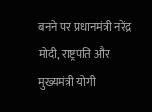बनने पर प्रधानमंत्री नरेंद्र मोदी, राष्ट्रपति और मुख्यमंत्री योगी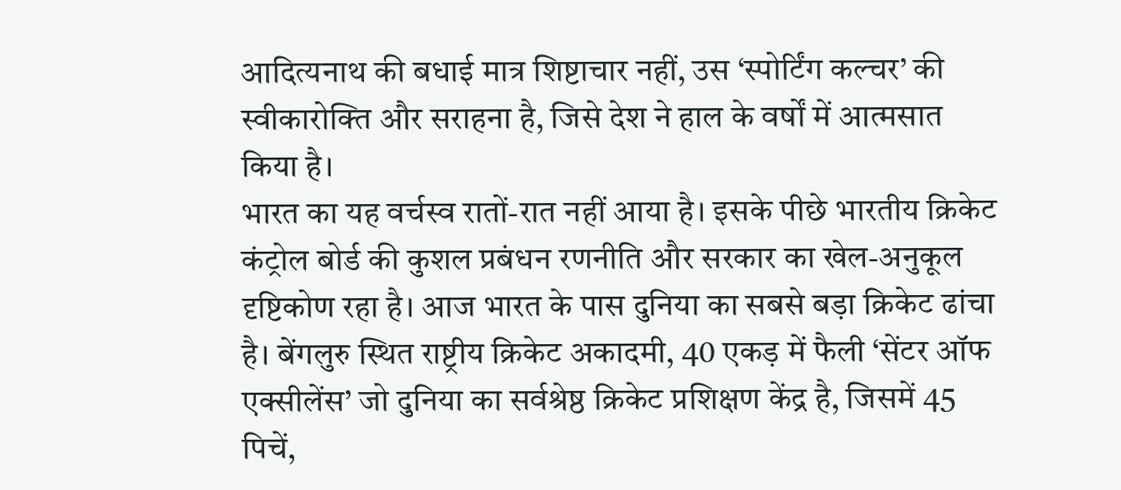आदित्यनाथ की बधाई मात्र शिष्टाचार नहीं, उस ‘स्पोर्टिंग कल्चर’ की स्वीकारोक्ति और सराहना है, जिसे देश ने हाल के वर्षों में आत्मसात किया है।
भारत का यह वर्चस्व रातों-रात नहीं आया है। इसके पीछे भारतीय क्रिकेट कंट्रोल बोर्ड की कुशल प्रबंधन रणनीति और सरकार का खेल-अनुकूल दृष्टिकोण रहा है। आज भारत के पास दुनिया का सबसे बड़ा क्रिकेट ढांचा है। बेंगलुरु स्थित राष्ट्रीय क्रिकेट अकादमी, 40 एकड़ में फैली ‘सेंटर ऑफ एक्सीलेंस’ जो दुनिया का सर्वश्रेष्ठ क्रिकेट प्रशिक्षण केंद्र है, जिसमें 45 पिचें,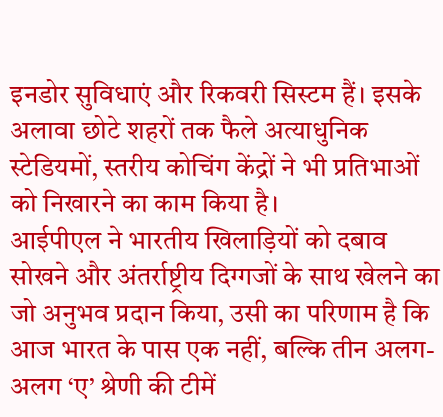इनडोर सुविधाएं और रिकवरी सिस्टम हैं। इसके अलावा छोटे शहरों तक फैले अत्याधुनिक स्टेडियमों, स्तरीय कोचिंग केंद्रों ने भी प्रतिभाओं को निखारने का काम किया है।
आईपीएल ने भारतीय खिलाड़ियों को दबाव सोखने और अंतर्राष्ट्रीय दिग्गजों के साथ खेलने का जो अनुभव प्रदान किया, उसी का परिणाम है कि आज भारत के पास एक नहीं, बल्कि तीन अलग-अलग ‘ए’ श्रेणी की टीमें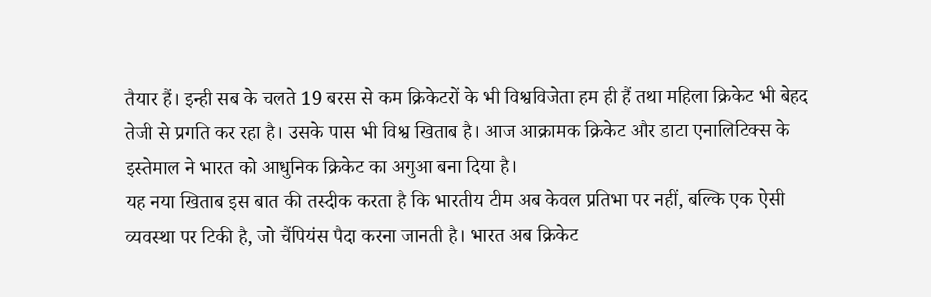तैयार हैं। इन्ही सब के चलते 19 बरस से कम क्रिकेटरों के भी विश्वविजेता हम ही हैं तथा महिला क्रिकेट भी बेहद तेजी से प्रगति कर रहा है। उसके पास भी विश्व खिताब है। आज आक्रामक क्रिकेट और डाटा एनालिटिक्स के इस्तेमाल ने भारत को आधुनिक क्रिकेट का अगुआ बना दिया है।
यह नया खिताब इस बात की तस्दीक करता है कि भारतीय टीम अब केवल प्रतिभा पर नहीं, बल्कि एक ऐसी व्यवस्था पर टिकी है, जो चैंपियंस पैदा करना जानती है। भारत अब क्रिकेट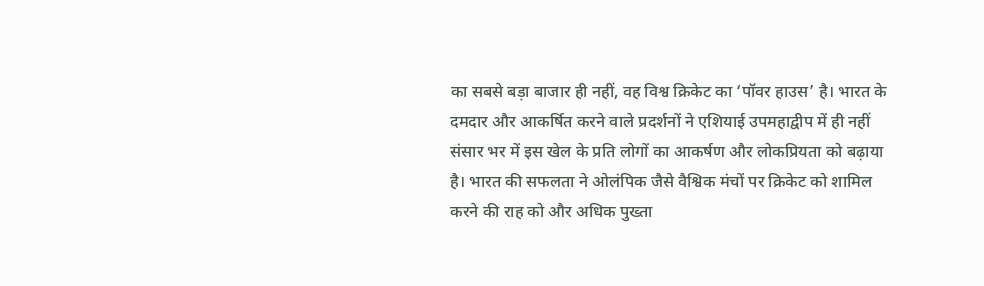का सबसे बड़ा बाजार ही नहीं, वह विश्व क्रिकेट का ‘पॉवर हाउस’ है। भारत के दमदार और आकर्षित करने वाले प्रदर्शनों ने एशियाई उपमहाद्वीप में ही नहीं संसार भर में इस खेल के प्रति लोगों का आकर्षण और लोकप्रियता को बढ़ाया है। भारत की सफलता ने ओलंपिक जैसे वैश्विक मंचों पर क्रिकेट को शामिल करने की राह को और अधिक पुख्ता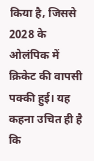किया है, जिससे 2028 के ओलंपिक में क्रिकेट की वापसी पक्की हुई। यह कहना उचित ही है कि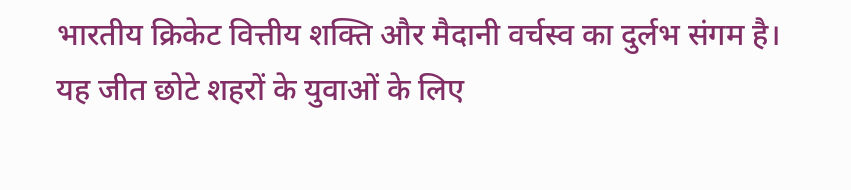भारतीय क्रिकेट वित्तीय शक्ति और मैदानी वर्चस्व का दुर्लभ संगम है।
यह जीत छोटे शहरों के युवाओं के लिए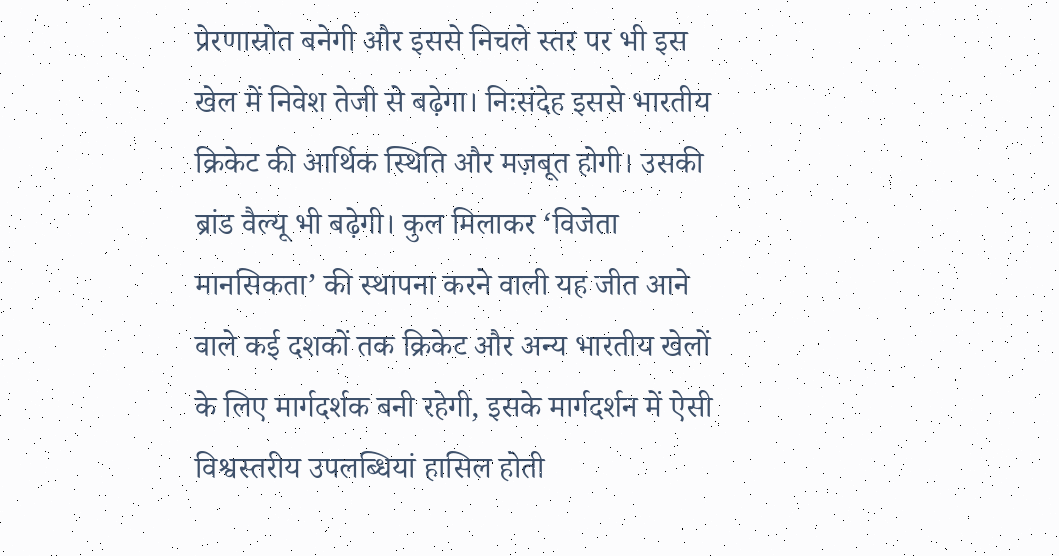प्रेरणास्रोत बनेगी और इससे निचले स्तर पर भी इस खेल में निवेश तेजी से बढ़ेगा। निःसंदेह इससे भारतीय क्रिकेट की आर्थिक स्थिति और मज़बूत होगी। उसकी ब्रांड वैल्यू भी बढ़ेगी। कुल मिलाकर ‘विजेता मानसिकता’ की स्थापना करने वाली यह जीत आने वाले कई दशकों तक क्रिकेट और अन्य भारतीय खेलों के लिए मार्गदर्शक बनी रहेगी, इसके मार्गदर्शन में ऐसी विश्वस्तरीय उपलब्धियां हासिल होती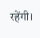रहेंगी।